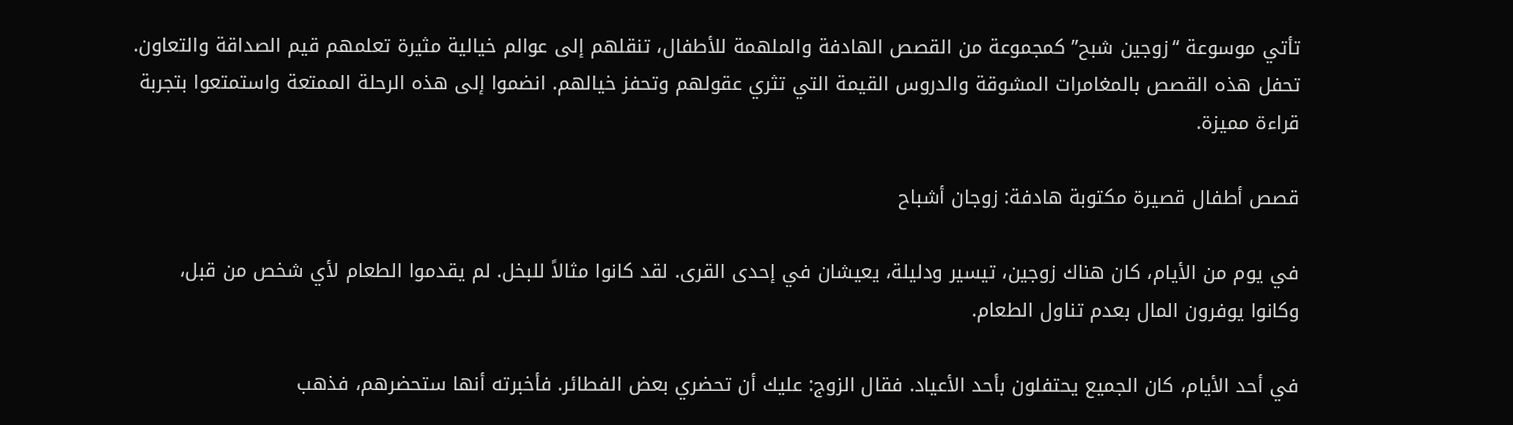تأتي موسوعة “زوجين شبح” كمجموعة من القصص الهادفة والملهمة للأطفال، تنقلهم إلى عوالم خيالية مثيرة تعلمهم قيم الصداقة والتعاون. تحفل هذه القصص بالمغامرات المشوقة والدروس القيمة التي تثري عقولهم وتحفز خيالهم. انضموا إلى هذه الرحلة الممتعة واستمتعوا بتجربة قراءة مميزة.

قصص أطفال قصيرة مكتوبة هادفة: زوجان أشباح

في يوم من الأيام، كان هناك زوجين، تيسير ودليلة، يعيشان في إحدى القرى. لقد كانوا مثالاً للبخل. لم يقدموا الطعام لأي شخص من قبل، وكانوا يوفرون المال بعدم تناول الطعام.

في أحد الأيام، كان الجميع يحتفلون بأحد الأعياد. فقال الزوج: عليك أن تحضري بعض الفطائر. فأخبرته أنها ستحضرهم، فذهب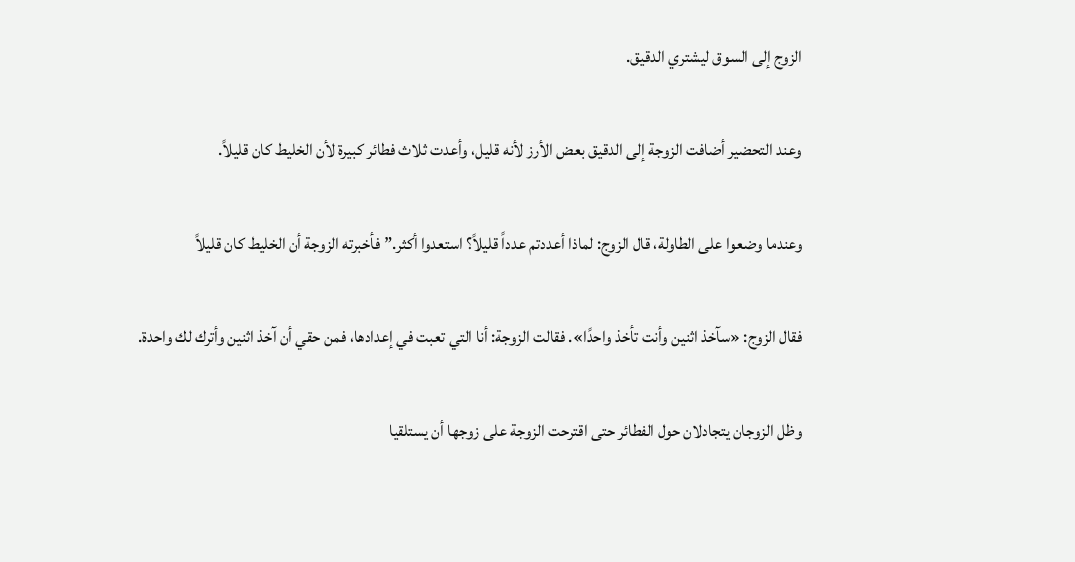الزوج إلى السوق ليشتري الدقيق.

وعند التحضير أضافت الزوجة إلى الدقيق بعض الأرز لأنه قليل، وأعدت ثلاث فطائر كبيرة لأن الخليط كان قليلاً.

وعندما وضعوا على الطاولة، قال الزوج: لماذا أعددتم عدداً قليلاً؟ استعدوا أكثر.” فأخبرته الزوجة أن الخليط كان قليلاً

فقال الزوج: «سآخذ اثنين وأنت تأخذ واحدًا». فقالت الزوجة: أنا التي تعبت في إعدادها، فمن حقي أن آخذ اثنين وأترك لك واحدة.

وظل الزوجان يتجادلان حول الفطائر حتى اقترحت الزوجة على زوجها أن يستلقيا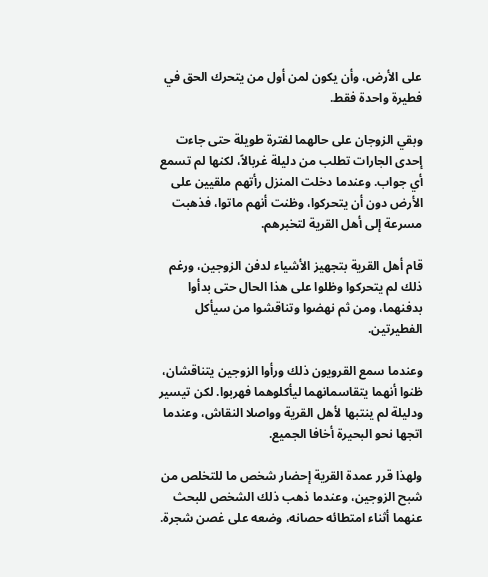على الأرض، وأن يكون لمن أول من يتحرك الحق في فطيرة واحدة فقط.

وبقي الزوجان على حالهما لفترة طويلة حتى جاءت إحدى الجارات تطلب من دليلة غربالاً، لكنها لم تسمع أي جواب. وعندما دخلت المنزل رأتهم ملقيين على الأرض دون أن يتحركوا، وظنت أنهم ماتوا، فذهبت مسرعة إلى أهل القرية لتخبرهم.

قام أهل القرية بتجهيز الأشياء لدفن الزوجين، ورغم ذلك لم يتحركوا وظلوا على هذا الحال حتى بدأوا بدفنهما، ومن ثم نهضوا وتناقشوا من سيأكل الفطيرتين.

وعندما سمع القرويون ذلك ورأوا الزوجين يتناقشان، ظنوا أنهما يتقاسمانهما ليأكلوهما فهربوا. لكن تيسير ودليلة لم ينتبها لأهل القرية وواصلا النقاش، وعندما اتجها نحو البحيرة أخافا الجميع.

ولهذا قرر عمدة القرية إحضار شخص ما للتخلص من شبح الزوجين، وعندما ذهب ذلك الشخص للبحث عنهما أثناء امتطائه حصانه، وضعه على غصن شجرة.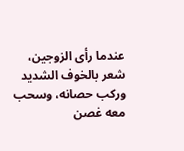عندما رأى الزوجين، شعر بالخوف الشديد وركب حصانه، وسحب معه غصن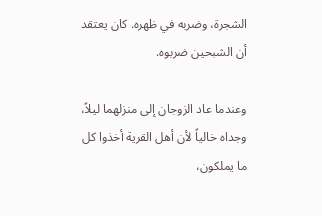الشجرة، وضربه في ظهره. كان يعتقد أن الشبحين ضربوه.

وعندما عاد الزوجان إلى منزلهما ليلاً، وجداه خالياً لأن أهل القرية أخذوا كل ما يملكون،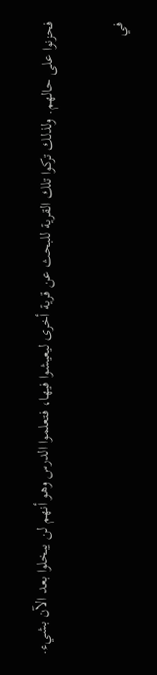فحزنوا على حالهم. ولذلك تركوا تلك القرية للبحث عن قرية أخرى ليعيشوا فيها، فتعلموا الدرس وهو أنهم لن يبخلوا بعد الآن بشيء.

في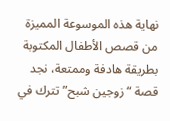نهاية هذه الموسوعة المميزة من قصص الأطفال المكتوبة بطريقة هادفة وممتعة، نجد قصة “زوجين شبح” تترك في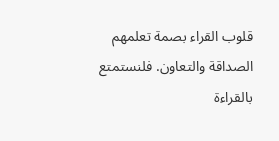قلوب القراء بصمة تعلمهم الصداقة والتعاون. فلنستمتع بالقراءة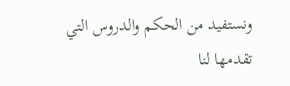ونستفيد من الحكم والدروس التي تقدمها لنا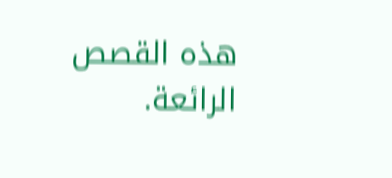هذه القصص الرائعة.